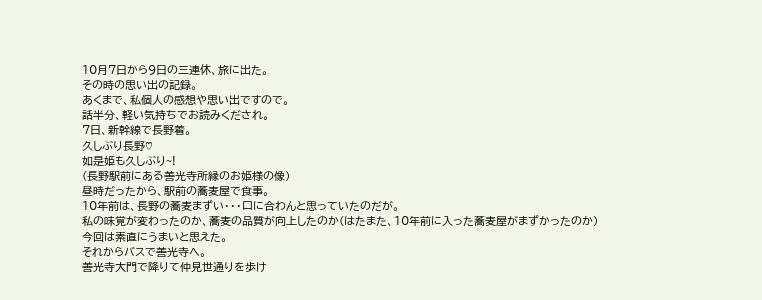10月7日から9日の三連休、旅に出た。
その時の思い出の記録。
あくまで、私個人の感想や思い出ですので。
話半分、軽い気持ちでお読みくだされ。
7日、新幹線で長野着。
久しぶり長野♡
如是姫も久しぶり~!
(長野駅前にある善光寺所縁のお姫様の像)
昼時だったから、駅前の蕎麦屋で食事。
10年前は、長野の蕎麦まずい・・・口に合わんと思っていたのだが。
私の味覚が変わったのか、蕎麦の品質が向上したのか(はたまた、10年前に入った蕎麦屋がまずかったのか)
今回は素直にうまいと思えた。
それからバスで善光寺へ。
善光寺大門で降りて仲見世通りを歩け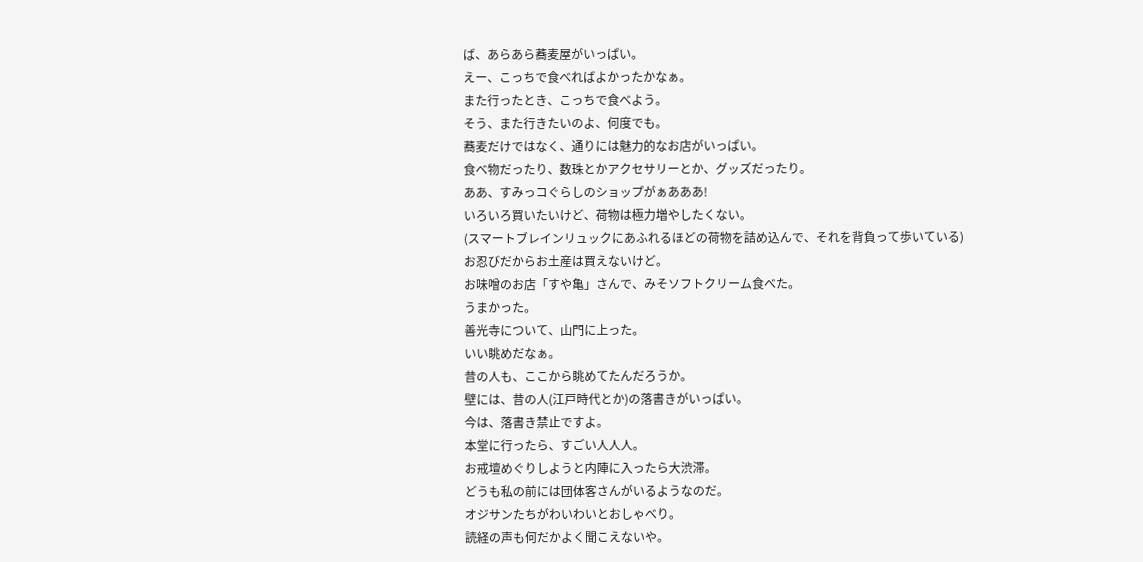ば、あらあら蕎麦屋がいっぱい。
えー、こっちで食べればよかったかなぁ。
また行ったとき、こっちで食べよう。
そう、また行きたいのよ、何度でも。
蕎麦だけではなく、通りには魅力的なお店がいっぱい。
食べ物だったり、数珠とかアクセサリーとか、グッズだったり。
ああ、すみっコぐらしのショップがぁあああ!
いろいろ買いたいけど、荷物は極力増やしたくない。
(スマートブレインリュックにあふれるほどの荷物を詰め込んで、それを背負って歩いている)
お忍びだからお土産は買えないけど。
お味噌のお店「すや亀」さんで、みそソフトクリーム食べた。
うまかった。
善光寺について、山門に上った。
いい眺めだなぁ。
昔の人も、ここから眺めてたんだろうか。
壁には、昔の人(江戸時代とか)の落書きがいっぱい。
今は、落書き禁止ですよ。
本堂に行ったら、すごい人人人。
お戒壇めぐりしようと内陣に入ったら大渋滞。
どうも私の前には団体客さんがいるようなのだ。
オジサンたちがわいわいとおしゃべり。
読経の声も何だかよく聞こえないや。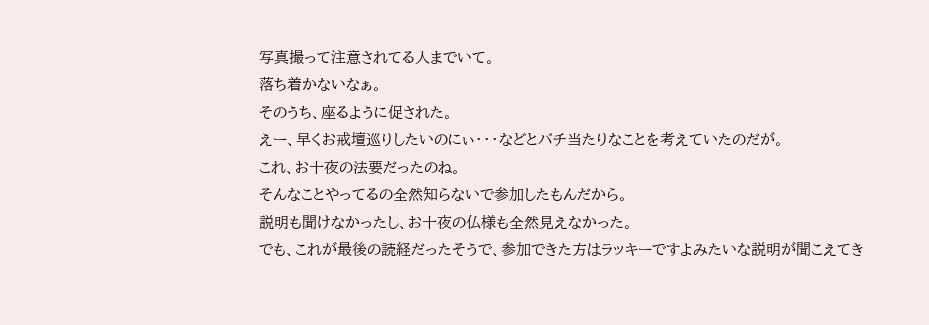写真撮って注意されてる人までいて。
落ち着かないなぁ。
そのうち、座るように促された。
えー、早くお戒壇巡りしたいのにぃ・・・などとバチ当たりなことを考えていたのだが。
これ、お十夜の法要だったのね。
そんなことやってるの全然知らないで参加したもんだから。
説明も聞けなかったし、お十夜の仏様も全然見えなかった。
でも、これが最後の読経だったそうで、参加できた方はラッキーですよみたいな説明が聞こえてき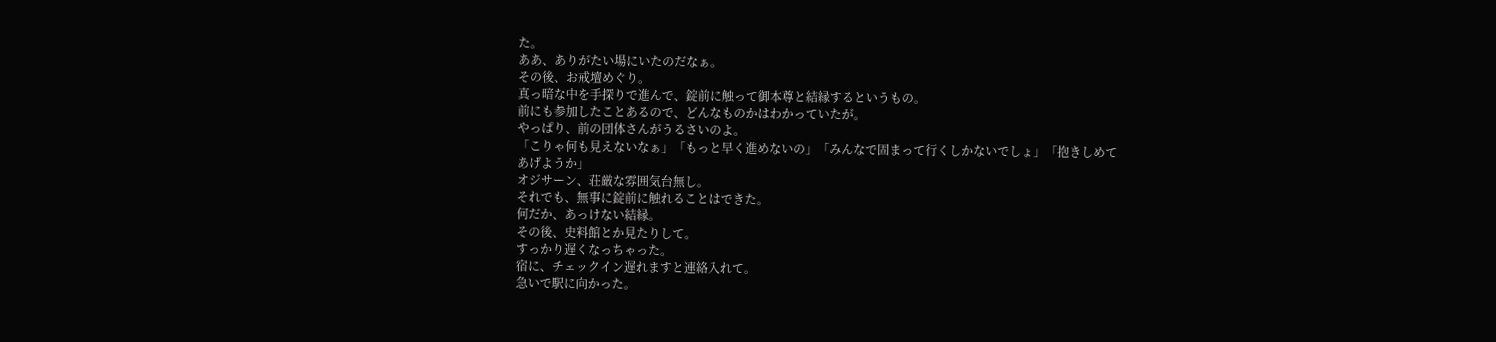た。
ああ、ありがたい場にいたのだなぁ。
その後、お戒壇めぐり。
真っ暗な中を手探りで進んで、錠前に触って御本尊と結縁するというもの。
前にも参加したことあるので、どんなものかはわかっていたが。
やっぱり、前の団体さんがうるさいのよ。
「こりゃ何も見えないなぁ」「もっと早く進めないの」「みんなで固まって行くしかないでしょ」「抱きしめてあげようか」
オジサーン、荘厳な雰囲気台無し。
それでも、無事に錠前に触れることはできた。
何だか、あっけない結縁。
その後、史料館とか見たりして。
すっかり遅くなっちゃった。
宿に、チェックイン遅れますと連絡入れて。
急いで駅に向かった。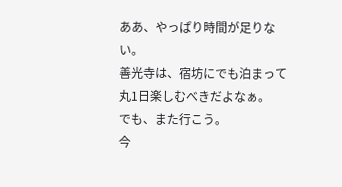ああ、やっぱり時間が足りない。
善光寺は、宿坊にでも泊まって丸1日楽しむべきだよなぁ。
でも、また行こう。
今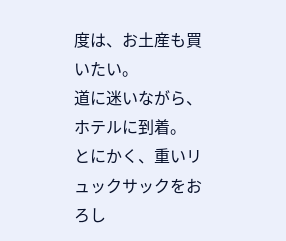度は、お土産も買いたい。
道に迷いながら、ホテルに到着。
とにかく、重いリュックサックをおろし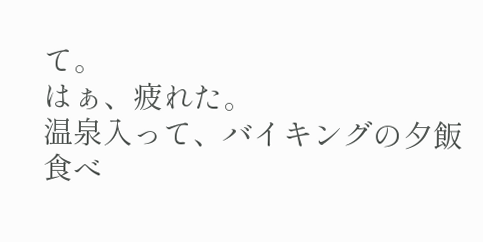て。
はぁ、疲れた。
温泉入って、バイキングの夕飯食べ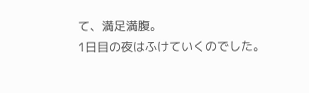て、満足満腹。
1日目の夜はふけていくのでした。